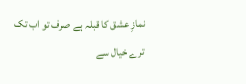نمازِ عشق کا قبلہ ہے صرف تو اب تک
ترے خیال سے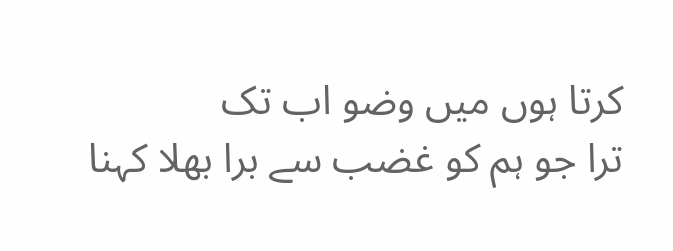کرتا ہوں میں وضو اب تک
ترا جو ہم کو غضب سے برا بھلا کہنا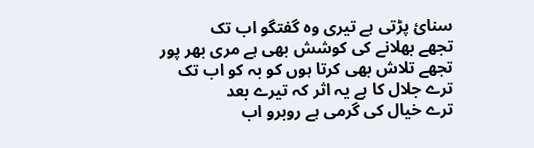سنائ پڑتی ہے تیری وہ گفتگو اب تک
تجھے بھلانے کی کوشش بھی ہے مری بھر پور
تجھے تلاش بھی کرتا ہوں کو بہ کو اب تک
ترے جلال کا ہے یہ اثر کہ تیرے بعد
ترے خیال کی گرمی ہے روبرو اب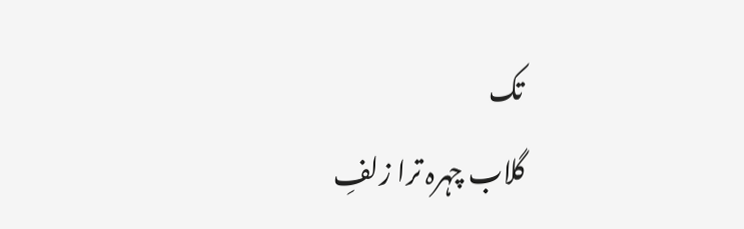تک
گلاب چہرہ ترا زلفِ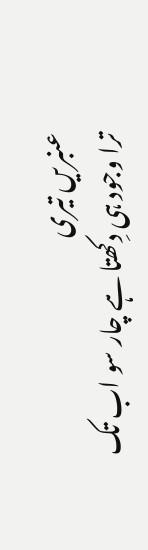عنبریں تیری
ترا وجود ہی دِکھتا ہے چار سو اب تک